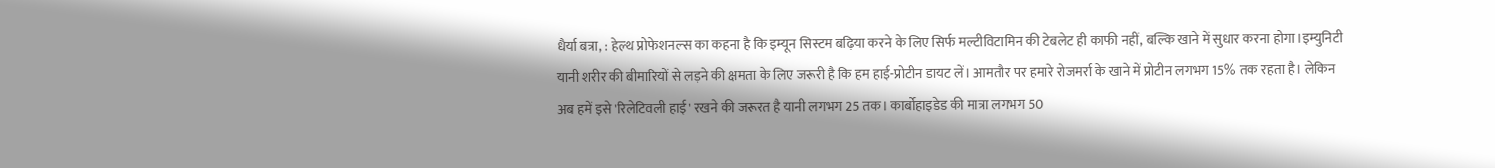धैर्या बत्रा, : हेल्थ प्रोफेशनल्स का कहना है कि इम्यून सिस्टम बढ़िया करने के लिए सिर्फ मल्टीविटामिन की टेबलेट ही काफी नहीं, बल्कि खाने में सुधार करना होगा।इम्युनिटी यानी शरीर की बीमारियों से लड़ने की क्षमता के लिए जरूरी है कि हम हाई-प्रोटीन डायट लें। आमतौर पर हमारे रोजमर्रा के खाने में प्रोटीन लगभग 15% तक रहता है। लेकिन अब हमें इसे 'रिलेटिवली हाई' रखने की जरूरत है यानी लगभग 25 तक। कार्बोहाइडेड की मात्रा लगभग 50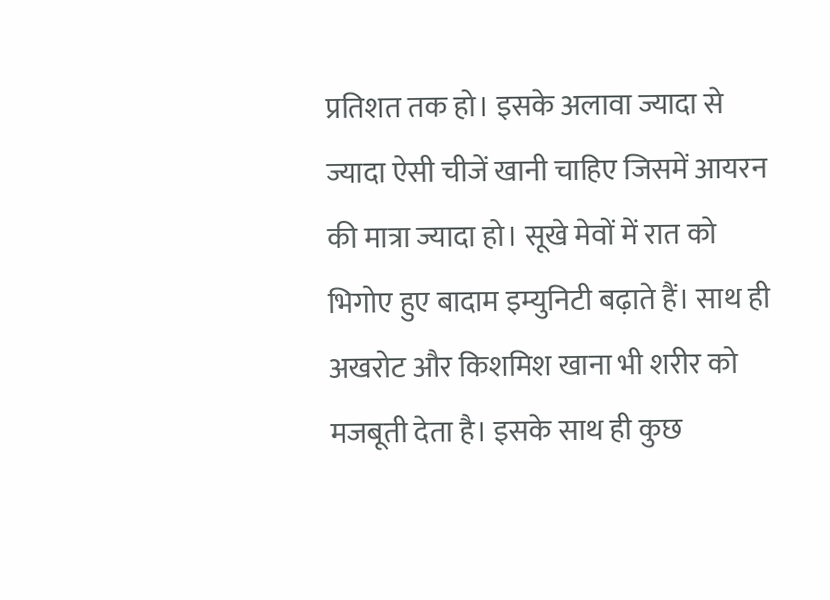प्रतिशत तक हो। इसके अलावा ज्यादा से ज्यादा ऐसी चीजें खानी चाहिए जिसमें आयरन की मात्रा ज्यादा हो। सूखे मेवों में रात को भिगोए हुए बादाम इम्युनिटी बढ़ाते हैं। साथ ही अखरोट और किशमिश खाना भी शरीर को मजबूती देता है। इसके साथ ही कुछ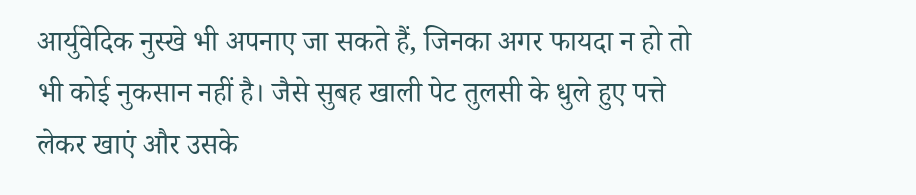आर्युवेदिक नुस्खे भी अपनाए जा सकते हैं, जिनका अगर फायदा न हो तो भी कोई नुकसान नहीं है। जैसे सुबह खाली पेट तुलसी के धुले हुए पत्ते लेकर खाएं और उसके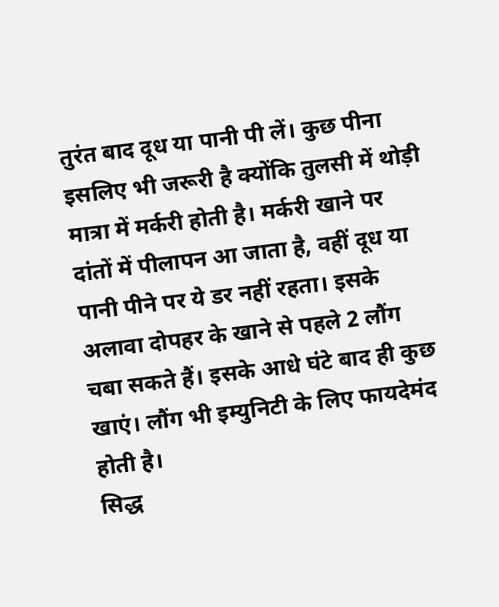तुरंत बाद दूध या पानी पी लें। कुछ पीना इसलिए भी जरूरी है क्योंकि तुलसी में थोड़ी मात्रा में मर्करी होती है। मर्करी खाने पर दांतों में पीलापन आ जाता है, वहीं दूध या पानी पीने पर ये डर नहीं रहता। इसके अलावा दोपहर के खाने से पहले 2 लौंग चबा सकते हैं। इसके आधे घंटे बाद ही कुछ खाएं। लौंग भी इम्युनिटी के लिए फायदेमंद होती है।
सिद्ध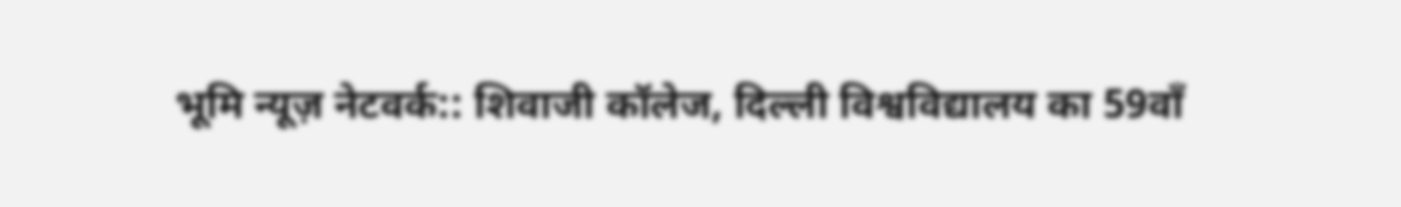भूमि न्यूज़ नेटवर्क:: शिवाजी कॉलेज, दिल्ली विश्वविद्यालय का 59वाँ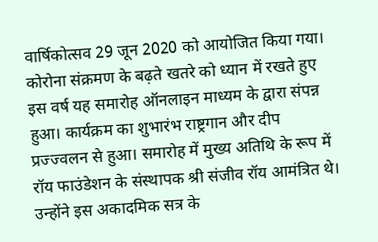वार्षिकोत्सव 29 जून 2020 को आयोजित किया गया। कोरोना संक्रमण के बढ़ते खतरे को ध्यान में रखते हुए इस वर्ष यह समारोह ऑनलाइन माध्यम के द्वारा संपन्न हुआ। कार्यक्रम का शुभारंभ राष्ट्रगान और दीप प्रज्ज्वलन से हुआ। समारोह में मुख्य अतिथि के रूप में रॉय फाउंडेशन के संस्थापक श्री संजीव रॉय आमंत्रित थे। उन्होंने इस अकादमिक सत्र के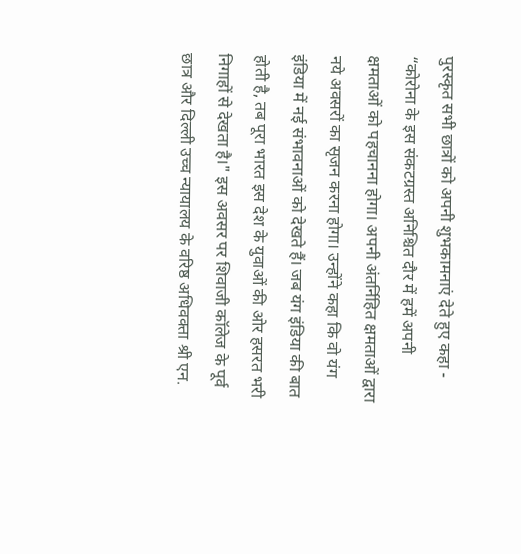पुरस्कृत सभी छात्रों को अपनी शुभकामनाएं देते हुए कहा - “कोरोना के इस संकटग्रस्त अनिश्चित दौर में हमें अपनी क्षमताओं को पहचानना होगा। अपनी अंतर्निहित क्षमताओं द्वारा नये अवसरों का सृजन करना होगा। उन्होंने कहा कि वो यंग इंडिया में नई संभावनाओं को देखते हैं। जब यंग इंडिया की बात होती है, तब पूरा भारत इस देश के युवाओं की ओर हसरत भरी निगाहों से देखता है।" इस अवसर पर शिवाजी कॉलेज के पूर्व छात्र और दिल्ली उच्च न्यायालय के वरिष्ठ अधिवक्ता श्री एन.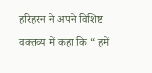हरिहरन ने अपने विशिष्ट वक्तव्य में कहा कि “ हमें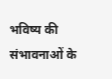भविष्य की संभावनाओं के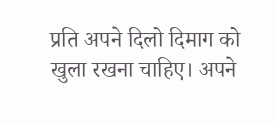प्रति अपने दिलो दिमाग को खुला रखना चाहिए। अपने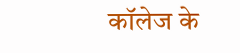कॉलेज के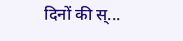दिनों की स्...